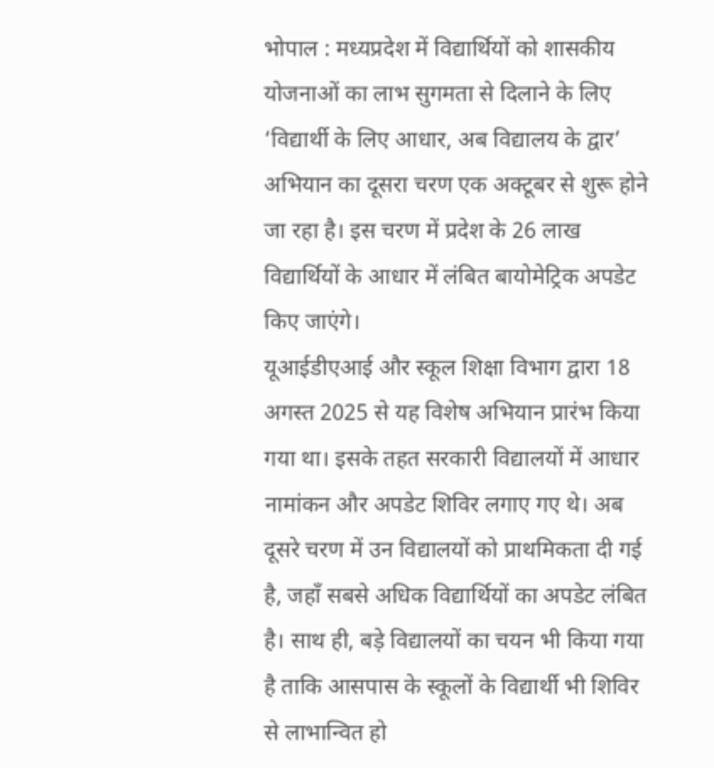भोपाल : मध्यप्रदेश में विद्यार्थियों को शासकीय योजनाओं का लाभ सुगमता से दिलाने के लिए ‘विद्यार्थी के लिए आधार, अब विद्यालय के द्वार’ अभियान का दूसरा चरण एक अक्टूबर से शुरू होने जा रहा है। इस चरण में प्रदेश के 26 लाख विद्यार्थियों के आधार में लंबित बायोमेट्रिक अपडेट किए जाएंगे।
यूआईडीएआई और स्कूल शिक्षा विभाग द्वारा 18 अगस्त 2025 से यह विशेष अभियान प्रारंभ किया गया था। इसके तहत सरकारी विद्यालयों में आधार नामांकन और अपडेट शिविर लगाए गए थे। अब दूसरे चरण में उन विद्यालयों को प्राथमिकता दी गई है, जहाँ सबसे अधिक विद्यार्थियों का अपडेट लंबित है। साथ ही, बड़े विद्यालयों का चयन भी किया गया है ताकि आसपास के स्कूलों के विद्यार्थी भी शिविर से लाभान्वित हो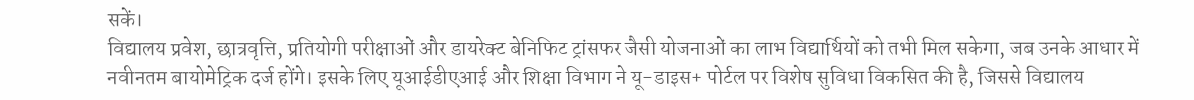सकें।
विद्यालय प्रवेश, छात्रवृत्ति, प्रतियोगी परीक्षाओं और डायरेक्ट बेनिफिट ट्रांसफर जैसी योजनाओं का लाभ विद्यार्थियों को तभी मिल सकेगा, जब उनके आधार में नवीनतम बायोमेट्रिक दर्ज होंगे। इसके लिए यूआईडीएआई और शिक्षा विभाग ने यू-डाइस+ पोर्टल पर विशेष सुविधा विकसित की है, जिससे विद्यालय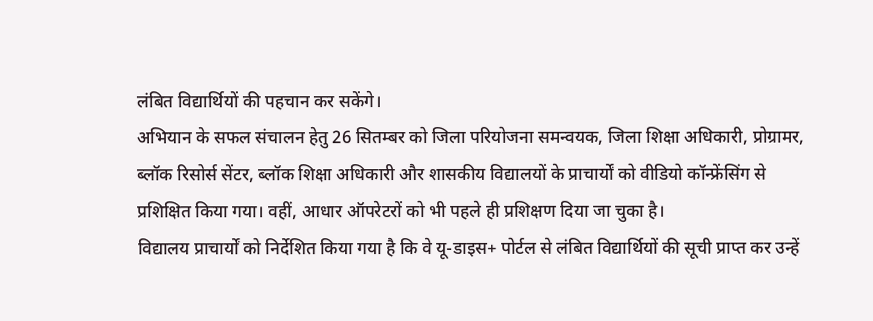लंबित विद्यार्थियों की पहचान कर सकेंगे।
अभियान के सफल संचालन हेतु 26 सितम्बर को जिला परियोजना समन्वयक, जिला शिक्षा अधिकारी, प्रोग्रामर, ब्लॉक रिसोर्स सेंटर, ब्लॉक शिक्षा अधिकारी और शासकीय विद्यालयों के प्राचार्यों को वीडियो कॉन्फ्रेंसिंग से प्रशिक्षित किया गया। वहीं, आधार ऑपरेटरों को भी पहले ही प्रशिक्षण दिया जा चुका है।
विद्यालय प्राचार्यों को निर्देशित किया गया है कि वे यू-डाइस+ पोर्टल से लंबित विद्यार्थियों की सूची प्राप्त कर उन्हें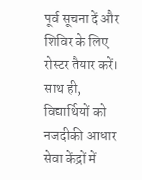पूर्व सूचना दें और शिविर के लिए रोस्टर तैयार करें। साथ ही, विद्यार्थियों को नजदीकी आधार सेवा केंद्रों में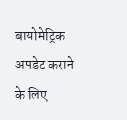बायोमेट्रिक अपडेट कराने के लिए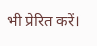भी प्रेरित करें।